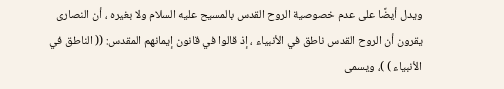ويدل أيضًا على عدم خصوصية الروح القدس بالمسيح عليه السلام ولا بغيره ، أن النصارى يقرون أن الروح القدس ناطق في الأنبياء ، إذ قالوا في قانون إيمانهم المقدس: (( الناطق في الأنبياء ) )، ويسمى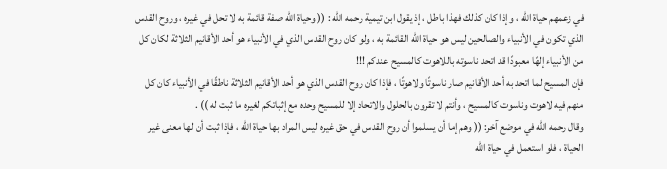في زعمهم حياة الله ، وإذا كان كذلك فهذا باطل ، إذ يقول ابن تيمية رحمه الله : (( وحياة الله صفة قائمة به لا تحل في غيره ، وروح القدس الذي تكون في الأنبياء والصالحين ليس هو حياة الله القائمة به ، ولو كان روح القدس الذي في الأنبياء هو أحد الأقانيم الثلاثة لكان كل من الأنبياء إلهًا معبودًا قد اتحد ناسوته باللاهوت كالمسيح عندكم !!!
فإن المسيح لما اتحد به أحد الأقانيم صار ناسوتًا ولاهوتًا ، فإذا كان روح القدس الذي هو أحد الأقانيم الثلاثة ناطقًا في الأنبياء كان كل منهم فيه لاهوت وناسوت كالمسيح ، وأنتم لا تقرون بالحلول والاتحاد إلا للمسيح وحده مع إثباتكم لغيره ما ثبت له )) .
وقال رحمه الله في موضع آخر: (( وهم إما أن يسلموا أن روح القدس في حق غيره ليس المراد بها حياة الله ، فإذا ثبت أن لها معنى غير الحياة ، فلو استعمل في حياة الله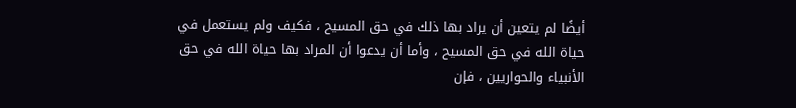أيضًا لم يتعين أن يراد بها ذلك في حق المسيح ، فكيف ولم يستعمل في حياة الله في حق المسيح ، وأما أن يدعوا أن المراد بها حياة الله في حق الأنبياء والحواريين ، فإن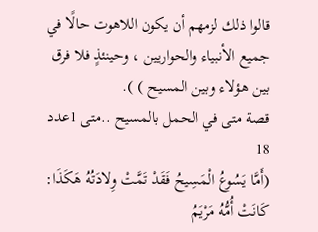قالوا ذلك لزمهم أن يكون اللاهوت حالًا في جميع الأنبياء والحواريين ، وحينئذٍ فلا فرق بين هؤلاء وبين المسيح ) ).
قصة متى في الحمل بالمسيح ..متى 1عدد 18
(أَمَّا يَسُوعُ الْمَسِيحُ فَقَدْ تَمَّتْ وِلادَتُهُ هَكَذَا: كَانَتْ أُمُّهُ مَرْيَمُ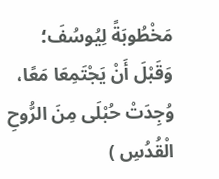مَخْطُوبَةً لِيُوسُفَ؛ وَقَبْلَ أَنْ يَجْتَمِعَا مَعًا، وُجِدَتْ حُبْلَى مِنَ الرُّوحِ الْقُدُسِ )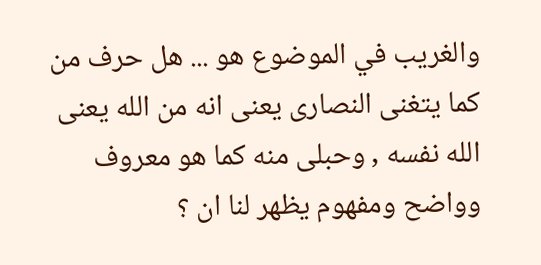والغريب في الموضوع هو ... هل حرف من كما يتغنى النصارى يعنى انه من الله يعنى الله نفسه , وحبلى منه كما هو معروف وواضح ومفهوم يظهر لنا ان ؟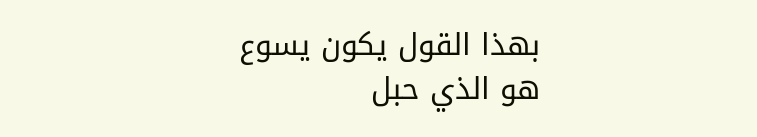بهذا القول يكون يسوع هو الذي حبل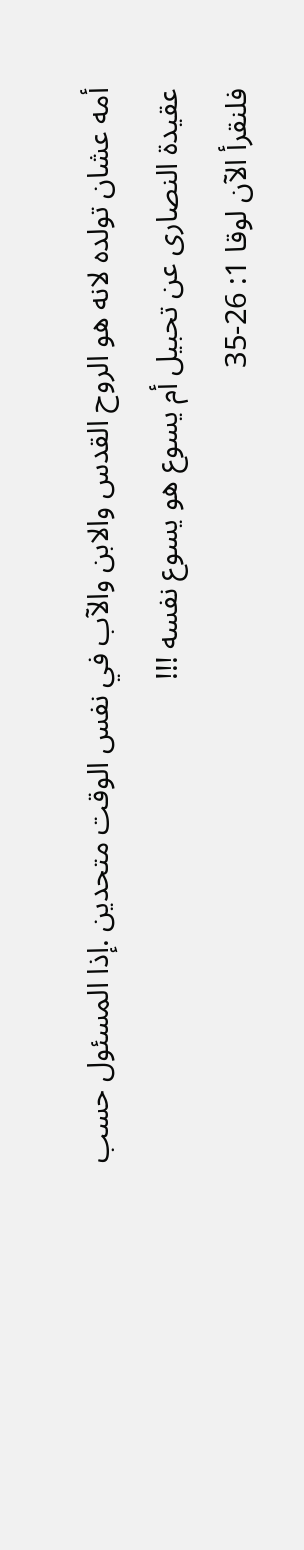أمه عشان تولده لانه هو الروح القدس والابن والآب في نفس الوقت متحدين .إذا المسئول حسب عقيدة النصارى عن تحبيل أم يسوع هو يسوع نفسه !!!
فلنقرأ الآن لوقا 1: 26-35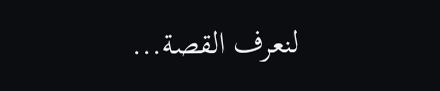لنعرف القصة...